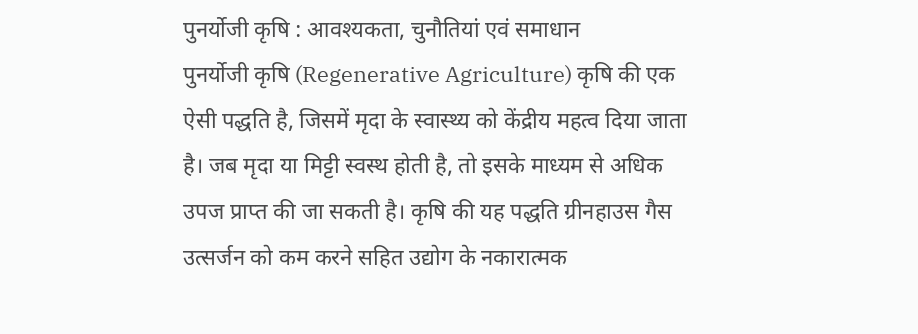पुनर्योजी कृषि : आवश्यकता, चुनौतियां एवं समाधान
पुनर्योजी कृषि (Regenerative Agriculture) कृषि की एक ऐसी पद्धति है, जिसमें मृदा के स्वास्थ्य को केंद्रीय महत्व दिया जाता है। जब मृदा या मिट्टी स्वस्थ होती है, तो इसके माध्यम से अधिक उपज प्राप्त की जा सकती है। कृषि की यह पद्धति ग्रीनहाउस गैस उत्सर्जन को कम करने सहित उद्योग के नकारात्मक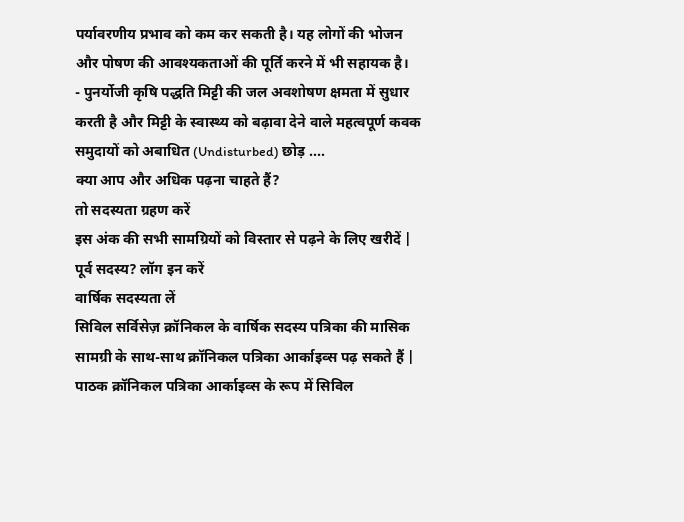पर्यावरणीय प्रभाव को कम कर सकती है। यह लोगों की भोजन और पोषण की आवश्यकताओं की पूर्ति करने में भी सहायक है।
- पुनर्योजी कृषि पद्धति मिट्टी की जल अवशोषण क्षमता में सुधार करती है और मिट्टी के स्वास्थ्य को बढ़ावा देने वाले महत्वपूर्ण कवक समुदायों को अबाधित (Undisturbed) छोड़ ....
क्या आप और अधिक पढ़ना चाहते हैं?
तो सदस्यता ग्रहण करें
इस अंक की सभी सामग्रियों को विस्तार से पढ़ने के लिए खरीदें |
पूर्व सदस्य? लॉग इन करें
वार्षिक सदस्यता लें
सिविल सर्विसेज़ क्रॉनिकल के वार्षिक सदस्य पत्रिका की मासिक सामग्री के साथ-साथ क्रॉनिकल पत्रिका आर्काइव्स पढ़ सकते हैं |
पाठक क्रॉनिकल पत्रिका आर्काइव्स के रूप में सिविल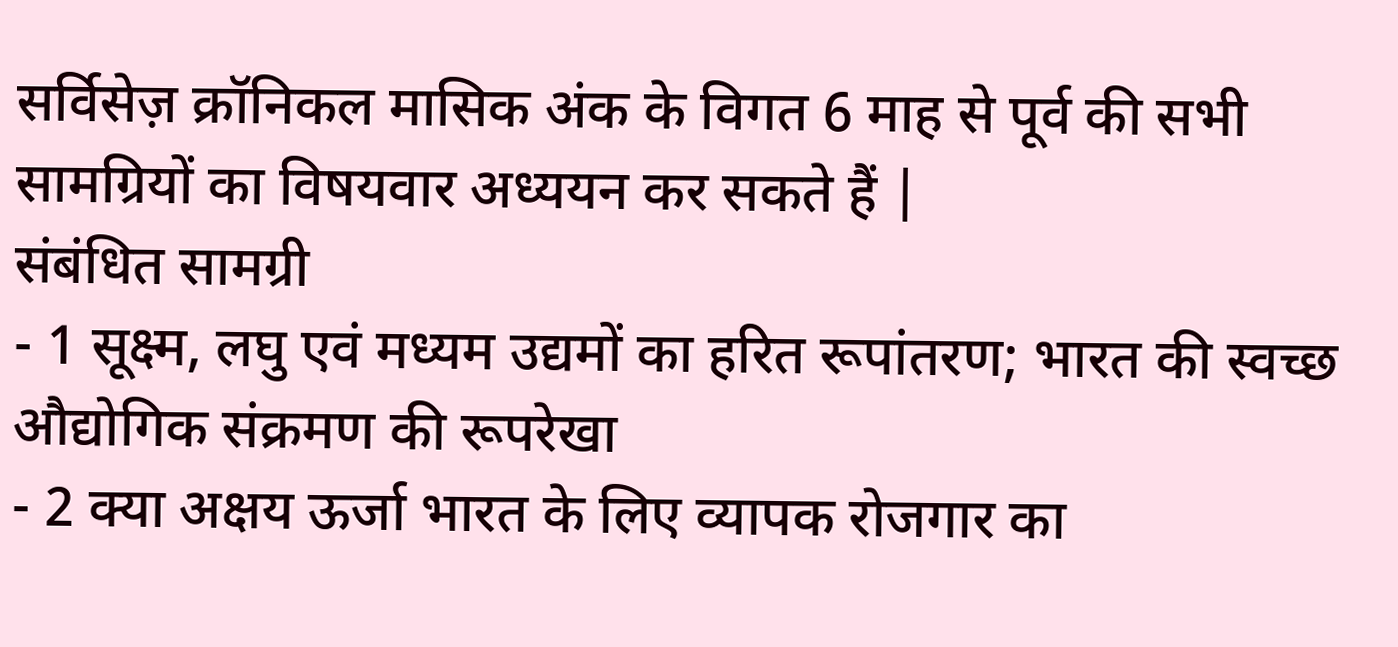सर्विसेज़ क्रॉनिकल मासिक अंक के विगत 6 माह से पूर्व की सभी सामग्रियों का विषयवार अध्ययन कर सकते हैं |
संबंधित सामग्री
- 1 सूक्ष्म, लघु एवं मध्यम उद्यमों का हरित रूपांतरण; भारत की स्वच्छ औद्योगिक संक्रमण की रूपरेखा
- 2 क्या अक्षय ऊर्जा भारत के लिए व्यापक रोजगार का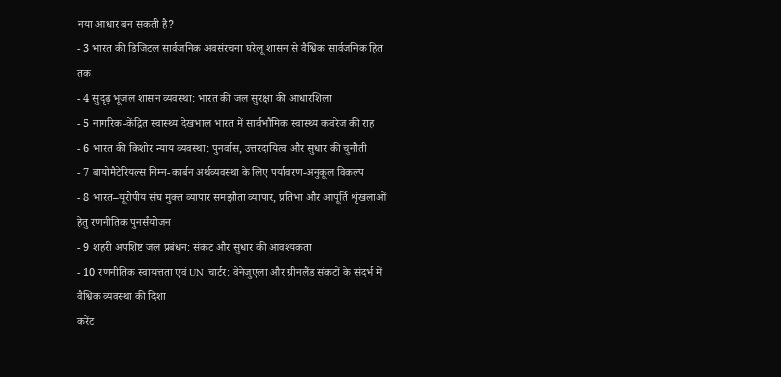नया आधार बन सकती है?
- 3 भारत की डिजिटल सार्वजनिक अवसंरचना घरेलू शासन से वैश्विक सार्वजनिक हित तक
- 4 सुदृढ़ भूजल शासन व्यवस्था: भारत की जल सुरक्षा की आधारशिला
- 5 नागरिक-केंद्रित स्वास्थ्य देखभाल भारत में सार्वभौमिक स्वास्थ्य कवरेज की राह
- 6 भारत की किशोर न्याय व्यवस्था: पुनर्वास, उत्तरदायित्व और सुधार की चुनौती
- 7 बायोमैटेरियल्स निम्न-कार्बन अर्थव्यवस्था के लिए पर्यावरण-अनुकूल विकल्प
- 8 भारत–यूरोपीय संघ मुक्त व्यापार समझौता व्यापार, प्रतिभा और आपूर्ति शृंखलाओं हेतु रणनीतिक पुनर्संयोजन
- 9 शहरी अपशिष्ट जल प्रबंधन: संकट और सुधार की आवश्यकता
- 10 रणनीतिक स्वायत्तता एवं UN चार्टर: वेनेजुएला और ग्रीनलैंड संकटों के संदर्भ में वैश्विक व्यवस्था की दिशा
करेंट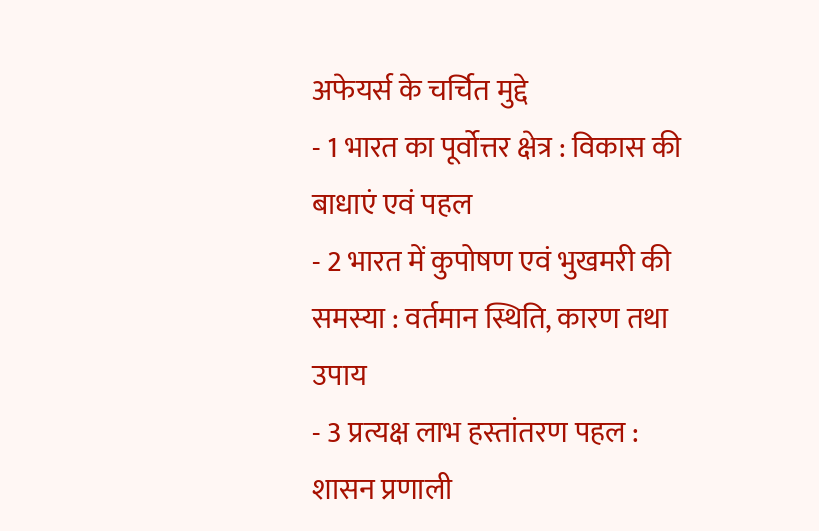अफेयर्स के चर्चित मुद्दे
- 1 भारत का पूर्वोत्तर क्षेत्र : विकास की बाधाएं एवं पहल
- 2 भारत में कुपोषण एवं भुखमरी की समस्या : वर्तमान स्थिति, कारण तथा उपाय
- 3 प्रत्यक्ष लाभ हस्तांतरण पहल : शासन प्रणाली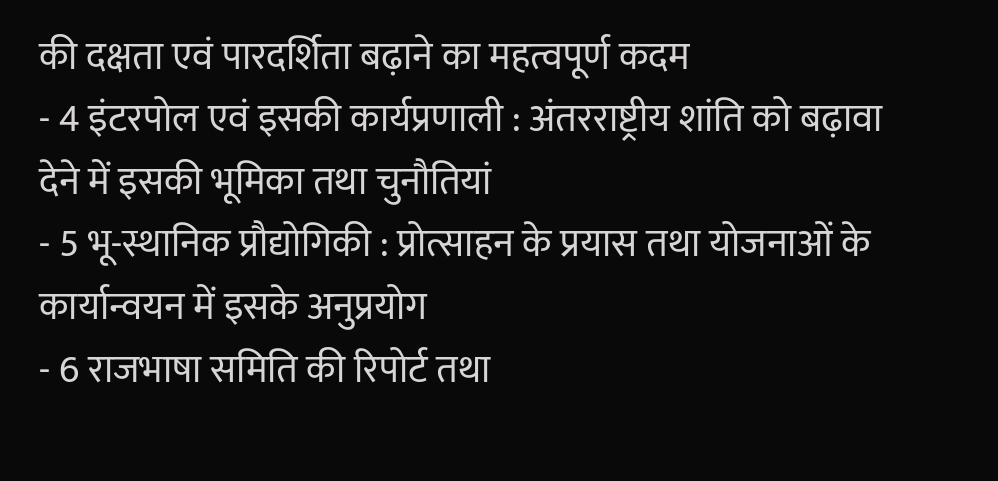की दक्षता एवं पारदर्शिता बढ़ाने का महत्वपूर्ण कदम
- 4 इंटरपोल एवं इसकी कार्यप्रणाली : अंतरराष्ट्रीय शांति को बढ़ावा देने में इसकी भूमिका तथा चुनौतियां
- 5 भू-स्थानिक प्रौद्योगिकी : प्रोत्साहन के प्रयास तथा योजनाओं के कार्यान्वयन में इसके अनुप्रयोग
- 6 राजभाषा समिति की रिपोर्ट तथा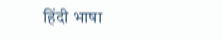हिंदी भाषा